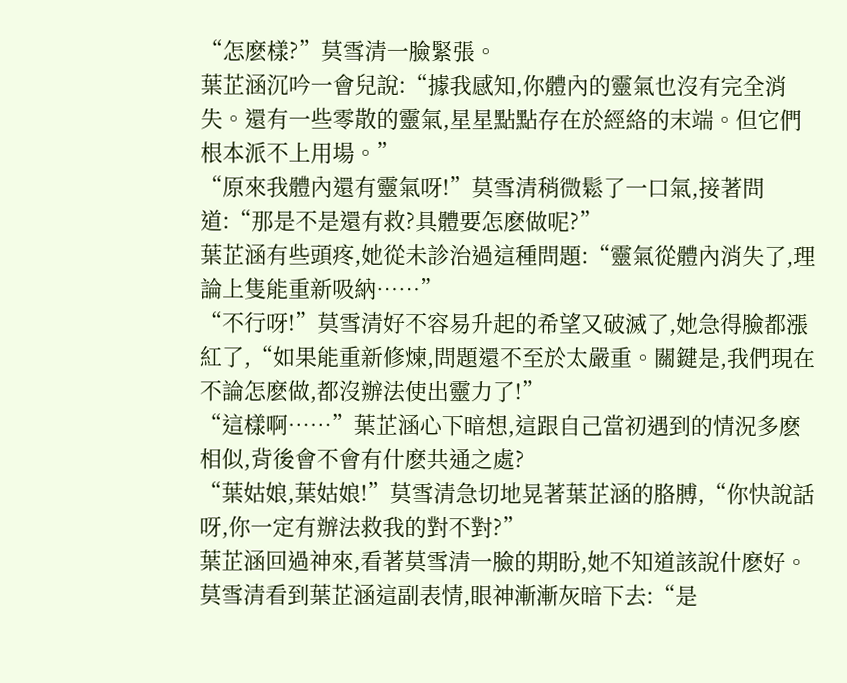“怎麽樣?”莫雪清一臉緊張。
葉芷涵沉吟一會兒說:“據我感知,你體內的靈氣也沒有完全消失。還有一些零散的靈氣,星星點點存在於經絡的末端。但它們根本派不上用場。”
“原來我體內還有靈氣呀!”莫雪清稍微鬆了一口氣,接著問道:“那是不是還有救?具體要怎麽做呢?”
葉芷涵有些頭疼,她從未診治過這種問題:“靈氣從體內消失了,理論上隻能重新吸納……”
“不行呀!”莫雪清好不容易升起的希望又破滅了,她急得臉都漲紅了,“如果能重新修煉,問題還不至於太嚴重。關鍵是,我們現在不論怎麽做,都沒辦法使出靈力了!”
“這樣啊……”葉芷涵心下暗想,這跟自己當初遇到的情況多麽相似,背後會不會有什麽共通之處?
“葉姑娘,葉姑娘!”莫雪清急切地晃著葉芷涵的胳膊,“你快說話呀,你一定有辦法救我的對不對?”
葉芷涵回過神來,看著莫雪清一臉的期盼,她不知道該說什麽好。
莫雪清看到葉芷涵這副表情,眼神漸漸灰暗下去:“是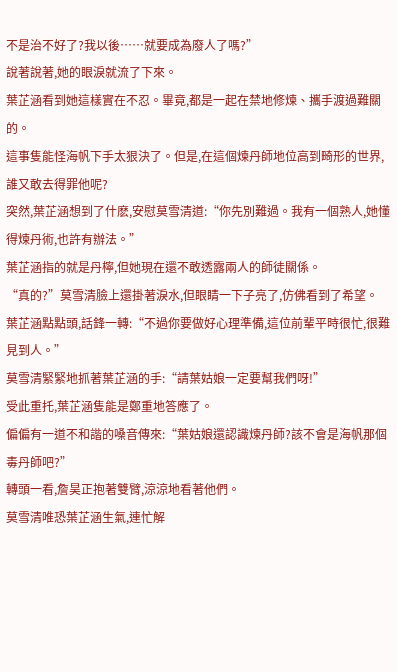不是治不好了?我以後……就要成為廢人了嗎?”
說著說著,她的眼淚就流了下來。
葉芷涵看到她這樣實在不忍。畢竟,都是一起在禁地修煉、攜手渡過難關的。
這事隻能怪海帆下手太狠決了。但是,在這個煉丹師地位高到畸形的世界,誰又敢去得罪他呢?
突然,葉芷涵想到了什麽,安慰莫雪清道:“你先別難過。我有一個熟人,她懂得煉丹術,也許有辦法。”
葉芷涵指的就是丹檸,但她現在還不敢透露兩人的師徒關係。
“真的?”莫雪清臉上還掛著淚水,但眼睛一下子亮了,仿佛看到了希望。
葉芷涵點點頭,話鋒一轉:“不過你要做好心理準備,這位前輩平時很忙,很難見到人。”
莫雪清緊緊地抓著葉芷涵的手:“請葉姑娘一定要幫我們呀!”
受此重托,葉芷涵隻能是鄭重地答應了。
偏偏有一道不和諧的嗓音傳來:“葉姑娘還認識煉丹師?該不會是海帆那個毒丹師吧?”
轉頭一看,詹昊正抱著雙臂,涼涼地看著他們。
莫雪清唯恐葉芷涵生氣,連忙解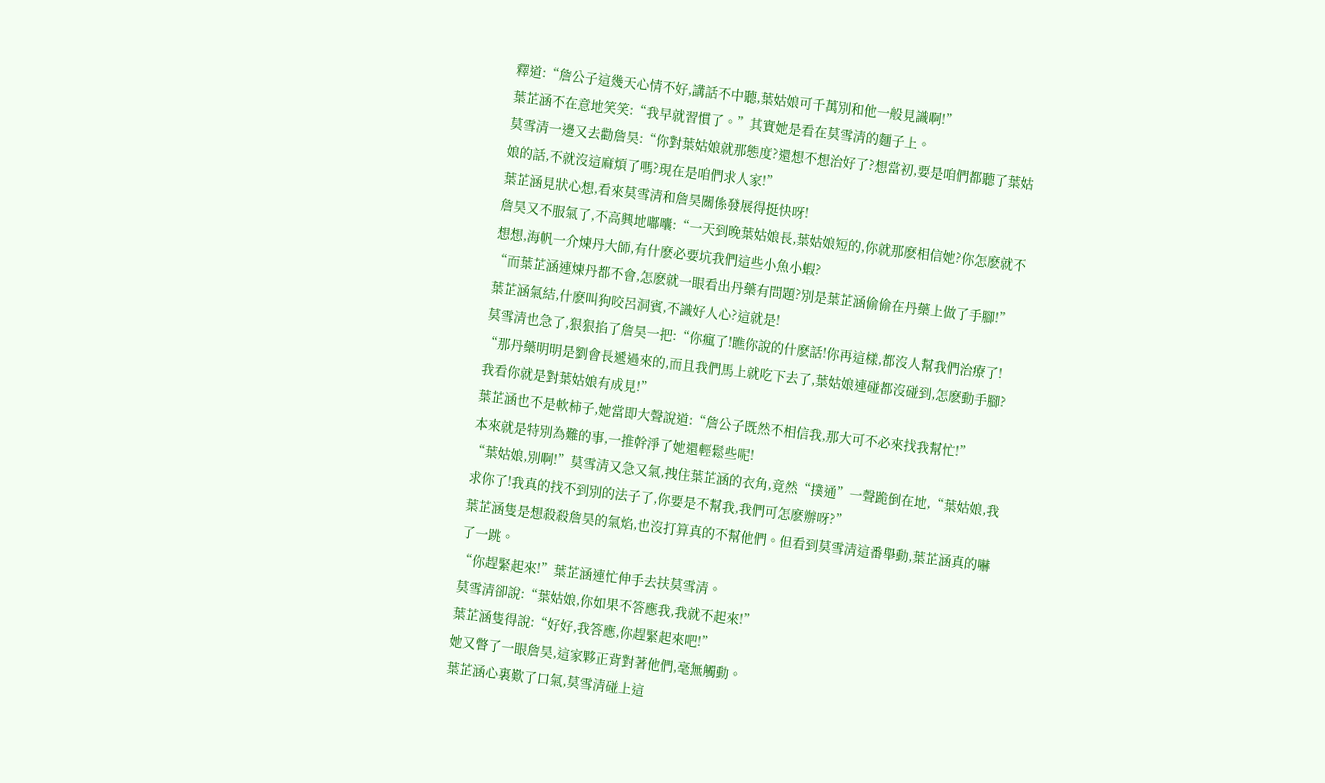釋道:“詹公子這幾天心情不好,講話不中聽,葉姑娘可千萬別和他一般見識啊!”
葉芷涵不在意地笑笑:“我早就習慣了。”其實她是看在莫雪清的麵子上。
莫雪清一邊又去勸詹昊:“你對葉姑娘就那態度?還想不想治好了?想當初,要是咱們都聽了葉姑娘的話,不就沒這麻煩了嗎?現在是咱們求人家!”
葉芷涵見狀心想,看來莫雪清和詹昊關係發展得挺快呀!
詹昊又不服氣了,不高興地嘟囔:“一天到晚葉姑娘長,葉姑娘短的,你就那麽相信她?你怎麽就不想想,海帆一介煉丹大師,有什麽必要坑我們這些小魚小蝦?
“而葉芷涵連煉丹都不會,怎麽就一眼看出丹藥有問題?別是葉芷涵偷偷在丹藥上做了手腳!”
葉芷涵氣結,什麽叫狗咬呂洞賓,不識好人心?這就是!
莫雪清也急了,狠狠掐了詹昊一把:“你瘋了!瞧你說的什麽話!你再這樣,都沒人幫我們治療了!
“那丹藥明明是劉會長遞過來的,而且我們馬上就吃下去了,葉姑娘連碰都沒碰到,怎麽動手腳?我看你就是對葉姑娘有成見!”
葉芷涵也不是軟柿子,她當即大聲說道:“詹公子既然不相信我,那大可不必來找我幫忙!”
本來就是特別為難的事,一推幹淨了她還輕鬆些呢!
“葉姑娘,別啊!”莫雪清又急又氣,拽住葉芷涵的衣角,竟然“撲通”一聲跪倒在地,“葉姑娘,我求你了!我真的找不到別的法子了,你要是不幫我,我們可怎麽辦呀?”
葉芷涵隻是想殺殺詹昊的氣焰,也沒打算真的不幫他們。但看到莫雪清這番舉動,葉芷涵真的嚇了一跳。
“你趕緊起來!”葉芷涵連忙伸手去扶莫雪清。
莫雪清卻說:“葉姑娘,你如果不答應我,我就不起來!”
葉芷涵隻得說:“好好,我答應,你趕緊起來吧!”
她又瞥了一眼詹昊,這家夥正背對著他們,毫無觸動。
葉芷涵心裏歎了口氣,莫雪清碰上這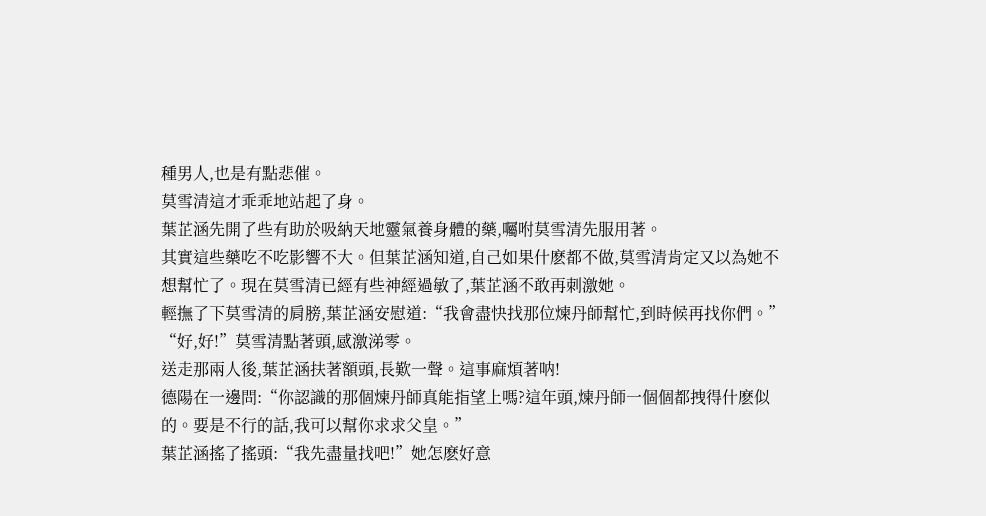種男人,也是有點悲催。
莫雪清這才乖乖地站起了身。
葉芷涵先開了些有助於吸納天地靈氣養身體的藥,囑咐莫雪清先服用著。
其實這些藥吃不吃影響不大。但葉芷涵知道,自己如果什麽都不做,莫雪清肯定又以為她不想幫忙了。現在莫雪清已經有些神經過敏了,葉芷涵不敢再刺激她。
輕撫了下莫雪清的肩膀,葉芷涵安慰道:“我會盡快找那位煉丹師幫忙,到時候再找你們。”
“好,好!”莫雪清點著頭,感激涕零。
送走那兩人後,葉芷涵扶著額頭,長歎一聲。這事麻煩著呐!
德陽在一邊問:“你認識的那個煉丹師真能指望上嗎?這年頭,煉丹師一個個都拽得什麽似的。要是不行的話,我可以幫你求求父皇。”
葉芷涵搖了搖頭:“我先盡量找吧!”她怎麽好意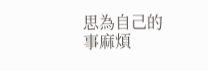思為自己的事麻煩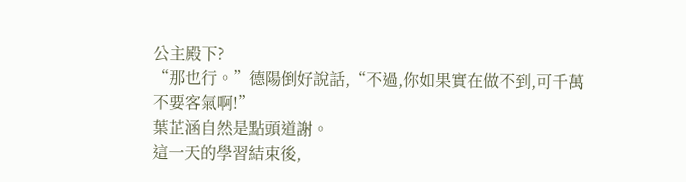公主殿下?
“那也行。”德陽倒好說話,“不過,你如果實在做不到,可千萬不要客氣啊!”
葉芷涵自然是點頭道謝。
這一天的學習結束後,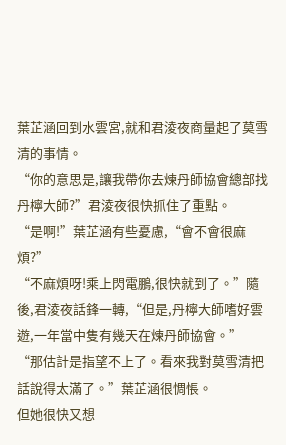葉芷涵回到水雲宮,就和君淩夜商量起了莫雪清的事情。
“你的意思是,讓我帶你去煉丹師協會總部找丹檸大師?”君淩夜很快抓住了重點。
“是啊!”葉芷涵有些憂慮,“會不會很麻煩?”
“不麻煩呀!乘上閃電鵬,很快就到了。”隨後,君淩夜話鋒一轉,“但是,丹檸大師嗜好雲遊,一年當中隻有幾天在煉丹師協會。”
“那估計是指望不上了。看來我對莫雪清把話說得太滿了。”葉芷涵很惆悵。
但她很快又想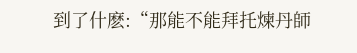到了什麽:“那能不能拜托煉丹師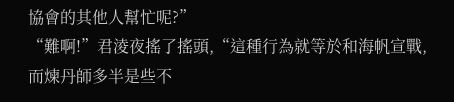協會的其他人幫忙呢?”
“難啊!”君淩夜搖了搖頭,“這種行為就等於和海帆宣戰,而煉丹師多半是些不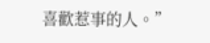喜歡惹事的人。”